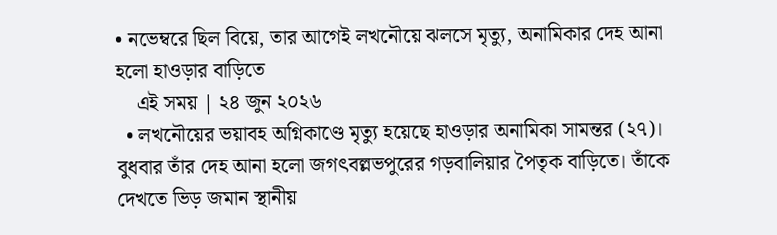• নভেম্বরে ছিল বিয়ে, তার আগেই লখনৌয়ে ঝলসে মৃত্যু, অনামিকার দেহ আনা হলো হাওড়ার বাড়িতে
    এই সময় | ২৪ জুন ২০২৬
  • লখনৌয়ের ভয়াবহ অগ্নিকাণ্ডে মৃত্যু হয়েছে হাওড়ার অনামিকা সামন্তর (২৭)। বুধবার তাঁর দেহ আনা হলো জগৎবল্লভপুরের গড়বালিয়ার পৈতৃক বাড়িতে। তাঁকে দেখতে ভিড় জমান স্থানীয়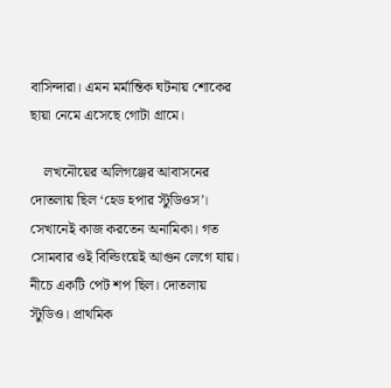বাসিন্দারা। এমন মর্মান্তিক ঘটনায় শোকের ছায়া নেমে এসেছে গোটা গ্রামে।

    লখনৌয়ের অলিগঞ্জের আবাসনের দোতলায় ছিল ‘হেড হপার স্টুডিওস’। সেখানেই কাজ করতেন অনামিকা। গত সোমবার ওই বিল্ডিংয়েই আগুন লেগে যায়। নীচে একটি পেট শপ ছিল। দোতলায় স্টুডিও। প্রাথমিক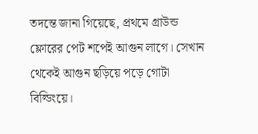তদন্তে জানা গিয়েছে, প্রথমে গ্রাউন্ড ফ্লোরের পেট শপেই আগুন লাগে। সেখান থেকেই আগুন ছড়িয়ে পড়ে গোটা বিল্ডিংয়ে।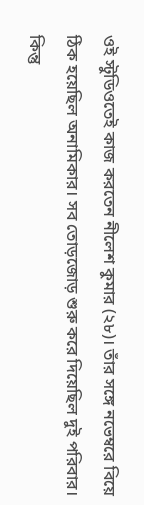ওই স্টুডিওতেই কাজ করতেন নীলেশ কুমার (২৮)। তাঁর সঙ্গে নভেম্বরে বিয়ে ঠিক হয়েছিল অনামিকার। সব তোড়জোড় শুরু করে দিয়েছিল দুই পরিবার। কিন্তু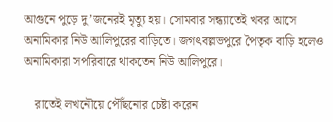আগুনে পুড়ে দু’জনেরই মৃত্যু হয়। সোমবার সন্ধ্যাতেই খবর আসে অনামিকার নিউ আলিপুরের বাড়িতে। জগৎবল্লভপুরে পৈতৃক বাড়ি হলেও অনামিকারা সপরিবারে থাকতেন নিউ আলিপুরে।

    রাতেই লখনৌয়ে পৌঁছনোর চেষ্টা করেন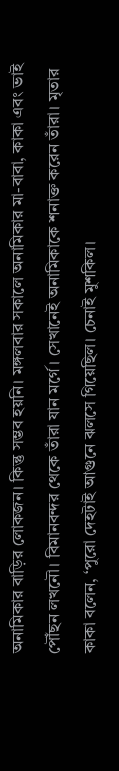অনামিকার বাড়ির লোকজন। কিন্তু সম্ভব হয়নি। মঙ্গলবার সকালে অনামিকার মা-বাবা, কাকা এবং ভাই পৌঁছন লখনৌ। বিমানবন্দর থেকে তাঁরা যান মর্গে। সেখানেই অনামিকাকে শনাক্ত করেন তাঁরা। মৃতার কাকা বলেন, ‘পুরো দেহটাই আগুনে ঝলসে গিয়েছিল। চেনাই মুশকিল।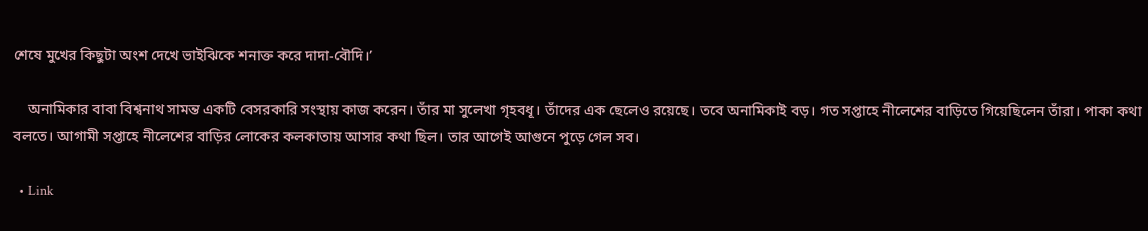শেষে মুখের কিছুটা অংশ দেখে ভাইঝিকে শনাক্ত করে দাদা-বৌদি।’

    অনামিকার বাবা বিশ্বনাথ সামন্ত একটি বেসরকারি সংস্থায় কাজ করেন। তাঁর মা সুলেখা গৃহবধূ। তাঁদের এক ছেলেও রয়েছে। তবে অনামিকাই বড়। গত সপ্তাহে নীলেশের বাড়িতে গিয়েছিলেন তাঁরা। পাকা কথা বলতে। আগামী সপ্তাহে নীলেশের বাড়ির লোকের কলকাতায় আসার কথা ছিল। তার আগেই আগুনে পুড়ে গেল সব।

  • Link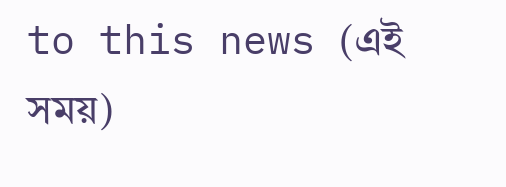to this news (এই সময়)